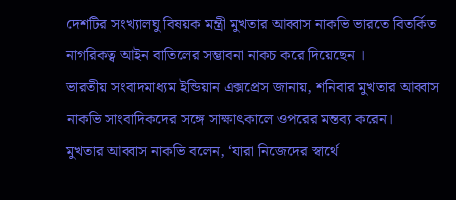দেশটির সংখ্যালঘু বিষয়ক মন্ত্রী মুখতার আব্বাস নাকভি ভারতে বিতর্কিত নাগরিকত্ব আইন বাতিলের সম্ভাবনা নাকচ করে দিয়েছেন ।
ভারতীয় সংবাদমাধ্যম ইন্ডিয়ান এক্সপ্রেস জানায়, শনিবার মুখতার আব্বাস নাকভি সাংবাদিকদের সঙ্গে সাক্ষাৎকালে ওপরের মন্তব্য করেন।
মুখতার আব্বাস নাকভি বলেন, ‘যারা নিজেদের স্বার্থে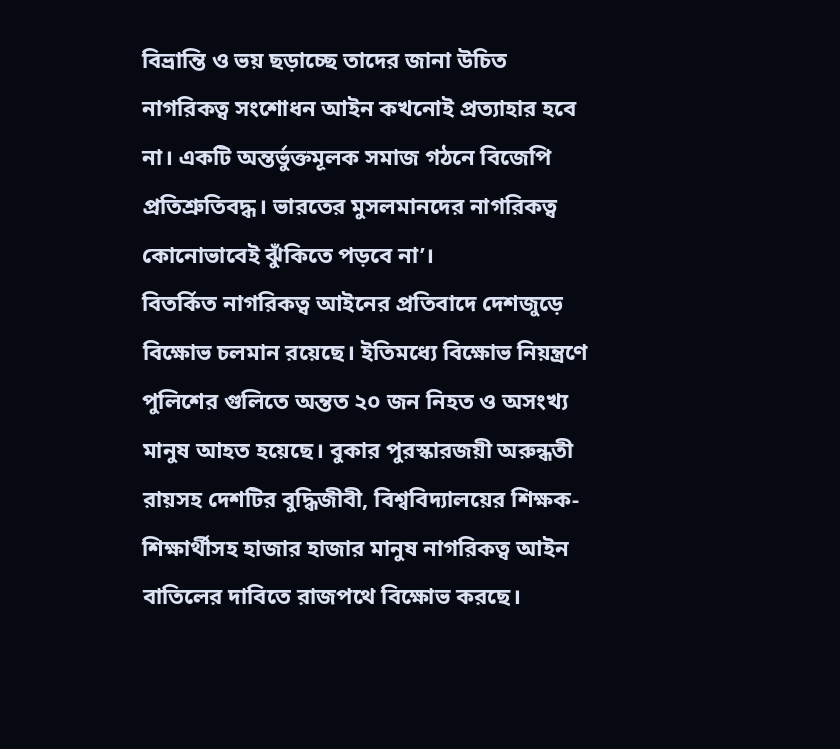বিভ্রান্তি ও ভয় ছড়াচ্ছে তাদের জানা উচিত নাগরিকত্ব সংশোধন আইন কখনোই প্রত্যাহার হবে না। একটি অন্তর্ভুক্তমূলক সমাজ গঠনে বিজেপি প্রতিশ্রুতিবদ্ধ। ভারতের মুসলমানদের নাগরিকত্ব কোনোভাবেই ঝুঁকিতে পড়বে না’।
বিতর্কিত নাগরিকত্ব আইনের প্রতিবাদে দেশজুড়ে বিক্ষোভ চলমান রয়েছে। ইতিমধ্যে বিক্ষোভ নিয়ন্ত্রণে পুলিশের গুলিতে অন্তত ২০ জন নিহত ও অসংখ্য মানুষ আহত হয়েছে। বুকার পুরস্কারজয়ী অরুন্ধতী রায়সহ দেশটির বুদ্ধিজীবী, বিশ্ববিদ্যালয়ের শিক্ষক-শিক্ষার্থীসহ হাজার হাজার মানুষ নাগরিকত্ব আইন বাতিলের দাবিতে রাজপথে বিক্ষোভ করছে।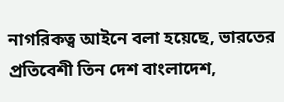নাগরিকত্ব আইনে বলা হয়েছে, ভারতের প্রতিবেশী তিন দেশ বাংলাদেশ,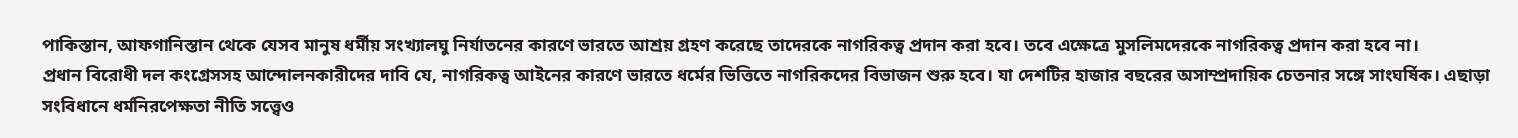পাকিস্তান, আফগানিস্তান থেকে যেসব মানুষ ধর্মীয় সংখ্যালঘু নির্যাতনের কারণে ভারতে আশ্রয় গ্রহণ করেছে তাদেরকে নাগরিকত্ব প্রদান করা হবে। তবে এক্ষেত্রে মুসলিমদেরকে নাগরিকত্ব প্রদান করা হবে না।
প্রধান বিরোধী দল কংগ্রেসসহ আন্দোলনকারীদের দাবি যে, নাগরিকত্ব আইনের কারণে ভারতে ধর্মের ভিত্তিতে নাগরিকদের বিভাজন শুরু হবে। যা দেশটির হাজার বছরের অসাম্প্রদায়িক চেতনার সঙ্গে সাংঘর্ষিক। এছাড়া সংবিধানে ধর্মনিরপেক্ষতা নীতি সত্ত্বেও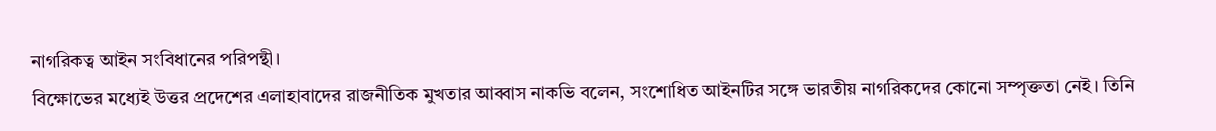নাগরিকত্ব আইন সংবিধানের পরিপন্থী।
বিক্ষোভের মধ্যেই উত্তর প্রদেশের এলাহাবাদের রাজনীতিক মুখতার আব্বাস নাকভি বলেন, সংশোধিত আইনটির সঙ্গে ভারতীয় নাগরিকদের কোনো সম্পৃক্ততা নেই। তিনি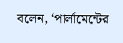বলেন, ‘পার্লামেন্টের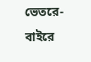ভেতরে-বাইরে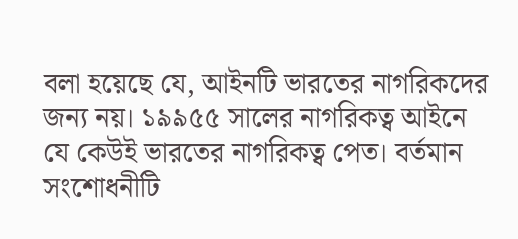বলা হয়েছে যে, আইনটি ভারতের নাগরিকদের জন্য নয়। ১৯৯৫৫ সালের নাগরিকত্ব আইনে যে কেউই ভারতের নাগরিকত্ব পেত। বর্তমান সংশোধনীটি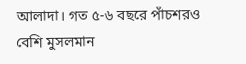আলাদা। গত ৫-৬ বছরে পাঁচশরও বেশি মুসলমান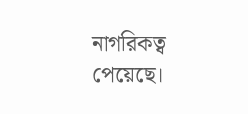নাগরিকত্ব পেয়েছে।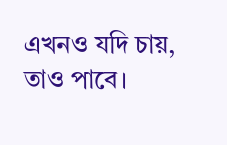এখনও যদি চায়, তাও পাবে।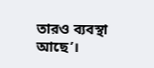তারও ব্যবস্থা আছে’।